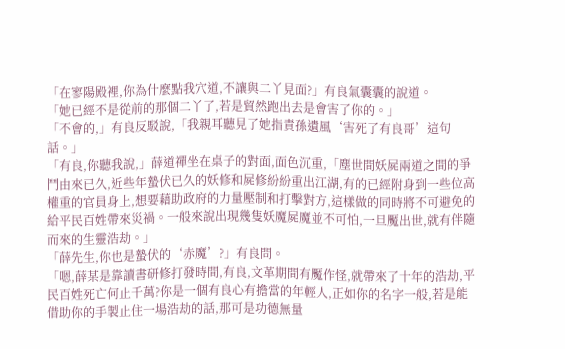「在寥陽殿裡,你為什麼點我穴道,不讓與二丫見面?」有良氣囊囊的說道。
「她已經不是從前的那個二丫了,若是貿然跑出去是會害了你的。」
「不會的,」有良反駁說,「我親耳聽見了她指責孫遺風‘害死了有良哥’這句話。」
「有良,你聽我說,」薛道禪坐在桌子的對面,面色沉重,「塵世間妖屍兩道之間的爭鬥由來已久,近些年蟄伏已久的妖修和屍修紛紛重出江湖,有的已經附身到一些位高權重的官員身上,想要藉助政府的力量壓制和打擊對方,這樣做的同時將不可避免的給平民百姓帶來災禍。一般來說出現幾隻妖魔屍魔並不可怕,一旦魘出世,就有伴隨而來的生靈浩劫。」
「薛先生,你也是蟄伏的‘赤魔’?」有良問。
「嗯,薛某是靠讀書研修打發時間,有良,文革期間有魘作怪,就帶來了十年的浩劫,平民百姓死亡何止千萬?你是一個有良心有擔當的年輕人,正如你的名字一般,若是能借助你的手製止住一場浩劫的話,那可是功德無量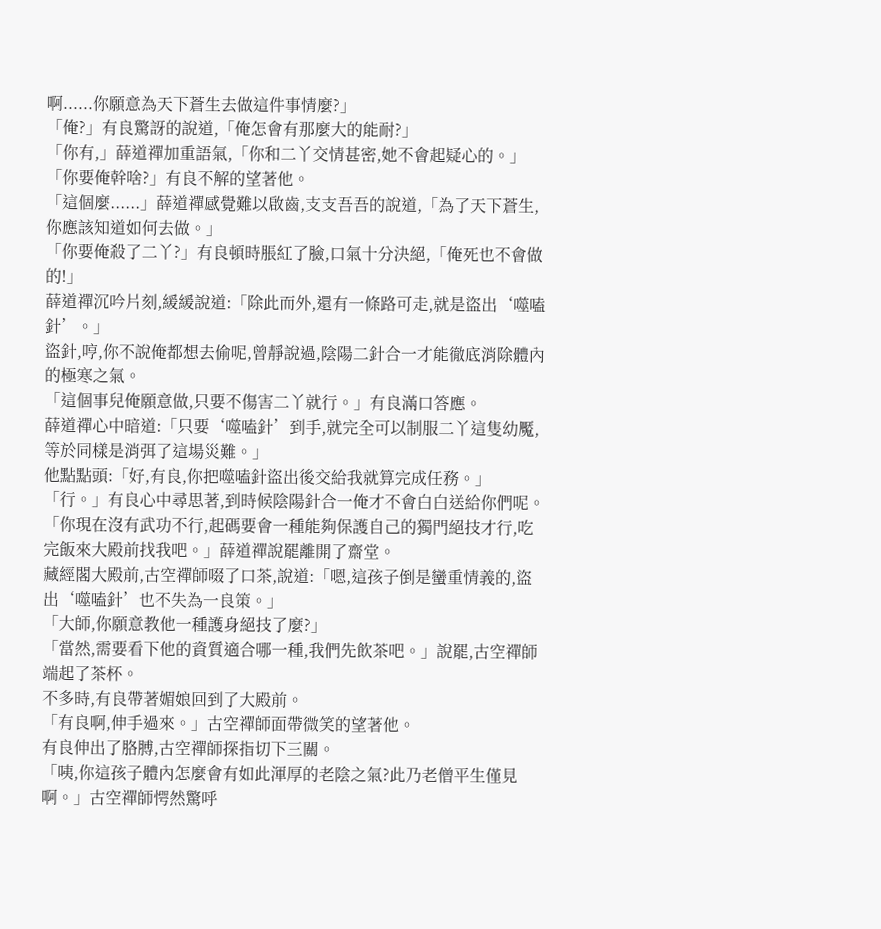啊......你願意為天下蒼生去做這件事情麼?」
「俺?」有良驚訝的說道,「俺怎會有那麼大的能耐?」
「你有,」薛道禪加重語氣,「你和二丫交情甚密,她不會起疑心的。」
「你要俺幹啥?」有良不解的望著他。
「這個麼......」薛道禪感覺難以啟齒,支支吾吾的說道,「為了天下蒼生,你應該知道如何去做。」
「你要俺殺了二丫?」有良頓時脹紅了臉,口氣十分決絕,「俺死也不會做的!」
薛道禪沉吟片刻,緩緩說道:「除此而外,還有一條路可走,就是盜出‘噬嗑針’。」
盜針,哼,你不說俺都想去偷呢,曾靜說過,陰陽二針合一才能徹底消除體內的極寒之氣。
「這個事兒俺願意做,只要不傷害二丫就行。」有良滿口答應。
薛道禪心中暗道:「只要‘噬嗑針’到手,就完全可以制服二丫這隻幼魘,等於同樣是消弭了這場災難。」
他點點頭:「好,有良,你把噬嗑針盜出後交給我就算完成任務。」
「行。」有良心中尋思著,到時候陰陽針合一俺才不會白白送給你們呢。
「你現在沒有武功不行,起碼要會一種能夠保護自己的獨門絕技才行,吃完飯來大殿前找我吧。」薛道禪說罷離開了齋堂。
藏經閣大殿前,古空禪師啜了口茶,說道:「嗯,這孩子倒是蠻重情義的,盜出‘噬嗑針’也不失為一良策。」
「大師,你願意教他一種護身絕技了麼?」
「當然,需要看下他的資質適合哪一種,我們先飲茶吧。」說罷,古空禪師端起了茶杯。
不多時,有良帶著媚娘回到了大殿前。
「有良啊,伸手過來。」古空禪師面帶微笑的望著他。
有良伸出了胳膊,古空禪師探指切下三關。
「咦,你這孩子體內怎麼會有如此渾厚的老陰之氣?此乃老僧平生僅見啊。」古空禪師愕然驚呼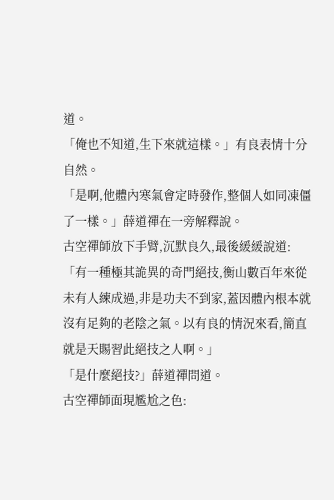道。
「俺也不知道,生下來就這樣。」有良表情十分自然。
「是啊,他體內寒氣會定時發作,整個人如同凍僵了一樣。」薛道禪在一旁解釋說。
古空禪師放下手臂,沉默良久,最後緩緩說道:「有一種極其詭異的奇門絕技,衡山數百年來從未有人練成過,非是功夫不到家,蓋因體內根本就沒有足夠的老陰之氣。以有良的情況來看,簡直就是天賜習此絕技之人啊。」
「是什麼絕技?」薛道禪問道。
古空禪師面現尷尬之色: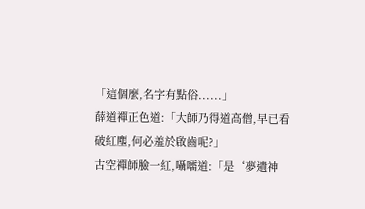「這個麼,名字有點俗......」
薛道禪正色道:「大師乃得道高僧,早已看破紅塵,何必羞於啟齒呢?」
古空禪師臉一紅,囁嚅道:「是‘夢遺神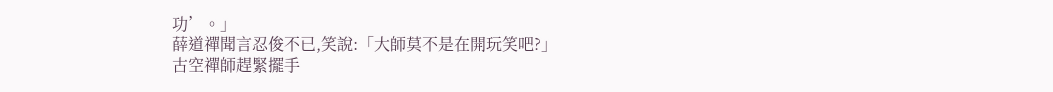功’。」
薛道禪聞言忍俊不已,笑說:「大師莫不是在開玩笑吧?」
古空禪師趕緊擺手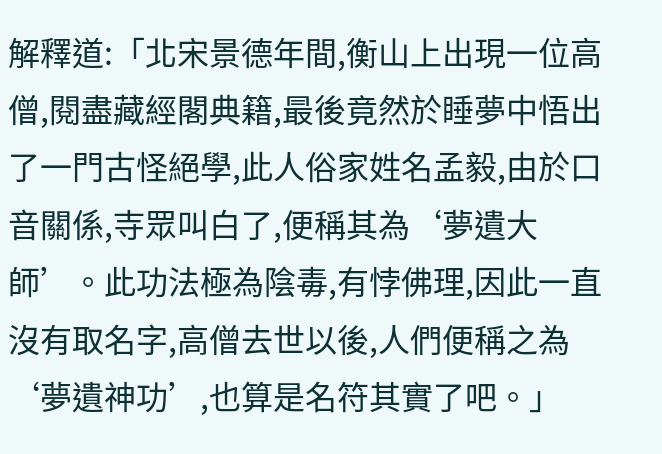解釋道:「北宋景德年間,衡山上出現一位高僧,閱盡藏經閣典籍,最後竟然於睡夢中悟出了一門古怪絕學,此人俗家姓名孟毅,由於口音關係,寺眾叫白了,便稱其為‘夢遺大師’。此功法極為陰毒,有悖佛理,因此一直沒有取名字,高僧去世以後,人們便稱之為‘夢遺神功’,也算是名符其實了吧。」